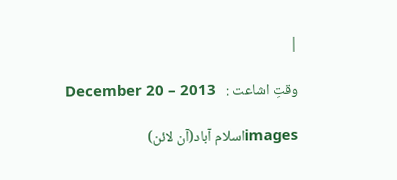|

وقتِ اشاعت :   December 20 – 2013

imagesاسلام آباد(آن لائن)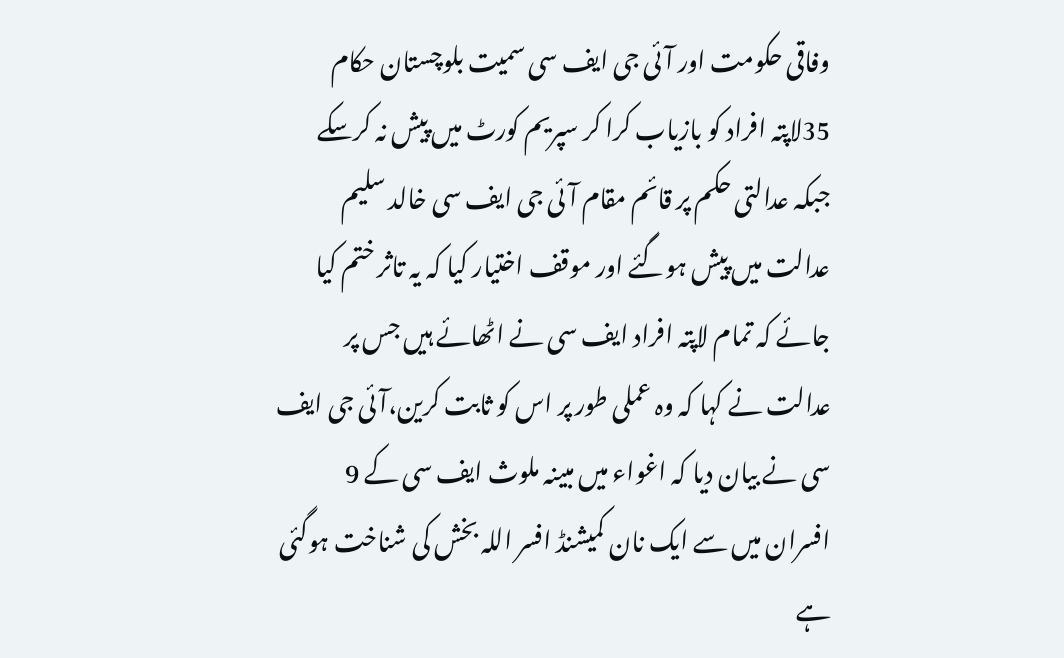وفاقی حکومت اور آئی جی ایف سی سمیت بلوچستان حکام 35لاپتہ افراد کو بازیاب کرا کر سپریم کورٹ میں پیش نہ کرسکے جبکہ عدالتی حکم پر قائم مقام آئی جی ایف سی خالد سلیم عدالت میں پیش ہوگئے اور موقف اختیار کیا کہ یہ تاثر ختم کیا جائے کہ تمام لاپتہ افراد ایف سی نے اٹھائے ہیں جس پر عدالت نے کہا کہ وہ عملی طور پر اس کو ثابت کرین،آئی جی ایف سی نے بیان دیا کہ اغواء میں مبینہ ملوث ایف سی کے 9 افسران میں سے ایک نان کمیشنڈ افسر اللہ بخش کی شناخت ہوگئی ہے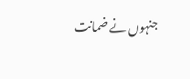جنہوں نے ضمانت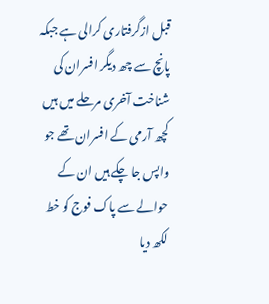قبل ازگرفتاری کرالی ہے جبکہ پانچ سے چھ دیگر افسران کی شناخت آخری مرحلے میں ہیں کچھ آرمی کے افسران تھے جو واپس جا چکے ہیں ان کے حوالے سے پاک فوج کو خط لکھ دیا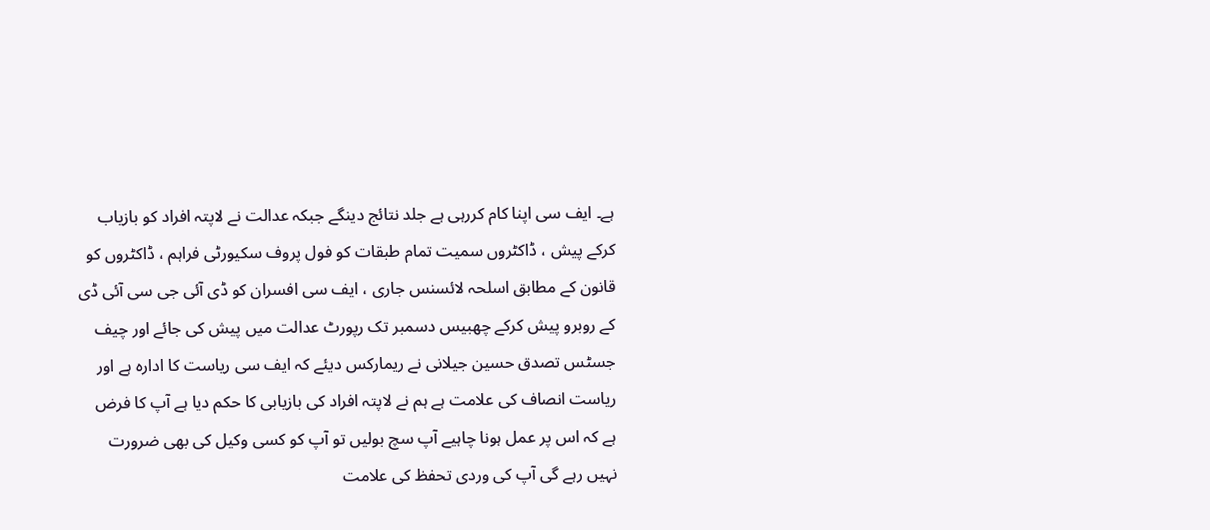ہے۔ ایف سی اپنا کام کررہی ہے جلد نتائج دینگے جبکہ عدالت نے لاپتہ افراد کو بازیاب کرکے پیش ، ڈاکٹروں سمیت تمام طبقات کو فول پروف سکیورٹی فراہم ، ڈاکٹروں کو قانون کے مطابق اسلحہ لائسنس جاری ، ایف سی افسران کو ڈی آئی جی سی آئی ڈی کے روبرو پیش کرکے چھبیس دسمبر تک رپورٹ عدالت میں پیش کی جائے اور چیف جسٹس تصدق حسین جیلانی نے ریمارکس دیئے کہ ایف سی ریاست کا ادارہ ہے اور ریاست انصاف کی علامت ہے ہم نے لاپتہ افراد کی بازیابی کا حکم دیا ہے آپ کا فرض ہے کہ اس پر عمل ہونا چاہیے آپ سچ بولیں تو آپ کو کسی وکیل کی بھی ضرورت نہیں رہے گی آپ کی وردی تحفظ کی علامت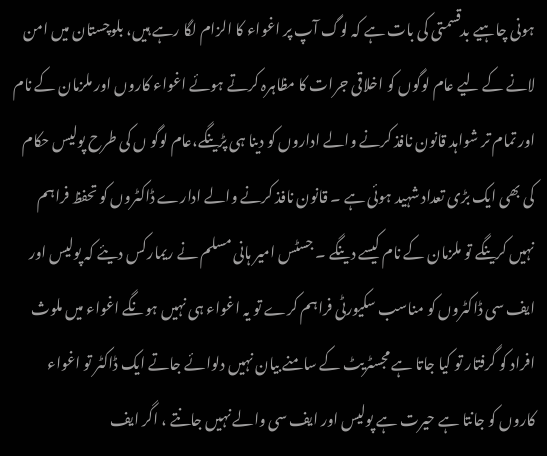ہونی چاہیے بدقسمتی کی بات ہے کہ لوگ آپ پر اغواء کا الزام لگا رہے ہیں، بلوچستان میں امن لانے کے لیے عام لوگوں کو اخلاقی جرات کا مظاہرہ کرتے ہوئے اغواء کاروں اور ملزمان کے نام اور تمام تر شواہد قانون نافذ کرنے والے اداروں کو دینا ہی پڑینگے،عام لوگو ں کی طرح پولیس حکام کی بھی ایک بڑی تعداد شہید ہوئی ہے ۔ قانون نافذ کرنے والے ادارے ڈاکٹروں کو تحفظ فراہم نہیں کرینگے تو ملزمان کے نام کیسے دینگے ۔ جسٹس امیر ہانی مسلم نے ریمارکس دیئے کہ پولیس اور ایف سی ڈاکٹروں کو مناسب سکیورٹی فراہم کرے تو یہ اغواء ہی نہیں ہونگے اغواء میں ملوث افراد کو گرفتار تو کیا جاتا ہے مجسٹریٹ کے سامنے بیان نہیں دلوائے جاتے ایک ڈاکٹر تو اغواء کاروں کو جانتا ہے حیرت ہے پولیس اور ایف سی والے نہیں جانتے ، اگر ایف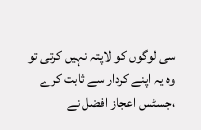سی لوگوں کو لاپتہ نہیں کرتی تو وہ یہ اپنے کردار سے ثابت کرے ،جسٹس اعجاز افضل نے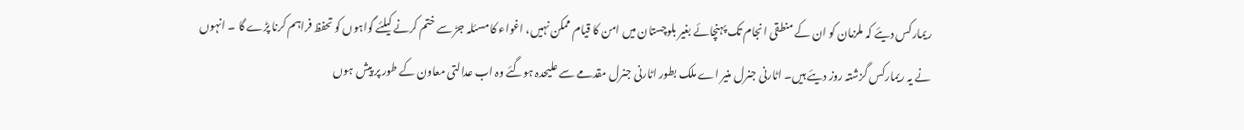ریمارکس دیئے کہ ملزمان کو ان کے منطقی انجام تک پہنچائے بغیر بلوچستان میں امن کا قیام ممکن نہیں، اغواء کا مسئلہ جڑ سے ختم کرنے کیلئے گواہوں کو تحفظ فراہم کرنا پڑے گا ۔ انہوں نے یہ ریمارکس گزشتہ روز دیئے ہیں۔ اٹارنی جنرل منیر اے ملک بطور اٹارنی جنرل مقدمے سے علیحدہ ہوگئے وہ اب عدالتی معاون کے طور پر پیش ہوں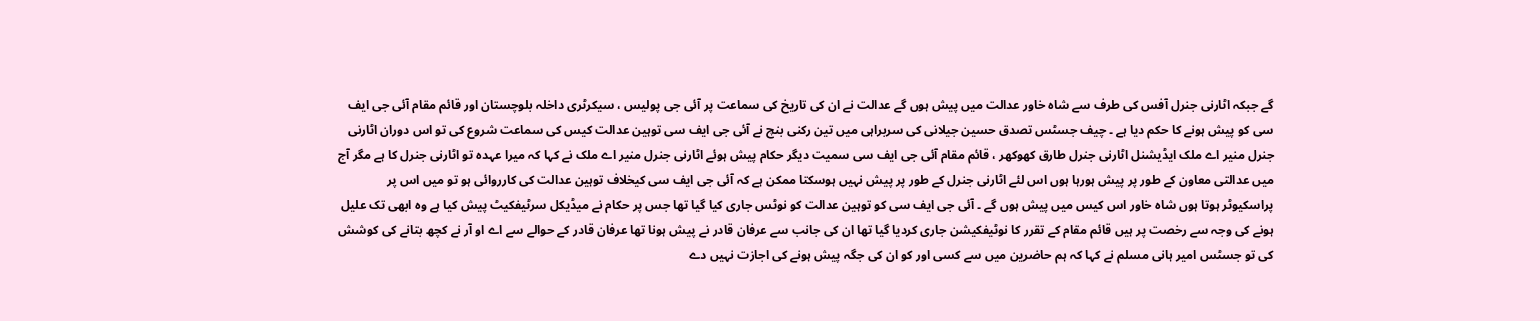گے جبکہ اٹارنی جنرل آفس کی طرف سے شاہ خاور عدالت میں پیش ہوں گے عدالت نے ان کی تاریخ کی سماعت پر آئی جی پولیس ، سیکرٹری داخلہ بلوچستان اور قائم مقام آئی جی ایف سی کو پیش ہونے کا حکم دیا ہے ۔ چیف جسٹس تصدق حسین جیلانی کی سربراہی میں تین رکنی بنچ نے آئی جی ایف سی توہین عدالت کیس کی سماعت شروع کی تو اس دوران اٹارنی جنرل منیر اے ملک ایڈیشنل اٹارنی جنرل طارق کھوکھر ، قائم مقام آئی جی ایف سی سمیت دیگر حکام پیش ہوئے اٹارنی جنرل منیر اے ملک نے کہا کہ میرا عہدہ تو اٹارنی جنرل کا ہے مگر آج میں عدالتی معاون کے طور پر پیش ہورہا ہوں اس لئے اٹارنی جنرل کے طور پر پیش نہیں ہوسکتا ممکن ہے کہ آئی جی ایف سی کیخلاف توہین عدالت کی کارروائی ہو تو میں اس پر پراسکیوٹر ہوتا ہوں شاہ خاور اس کیس میں پیش ہوں گے ۔ آئی جی ایف سی کو توہین عدالت کو نوٹس جاری کیا گیا تھا جس پر حکام نے میڈیکل سرٹیفکیٹ پیش کیا ہے وہ ابھی تک علیل ہونے کی وجہ سے رخصت پر ہیں قائم مقام کے تقرر کا نوٹیفکیشن جاری کردیا گیا تھا ان کی جانب سے عرفان قادر نے پیش ہونا تھا عرفان قادر کے حوالے سے اے او آر نے کچھ بتانے کی کوشش کی تو جسٹس امیر ہانی مسلم نے کہا کہ ہم حاضرین میں سے کسی اور کو ان کی جگہ پیش ہونے کی اجازت نہیں دے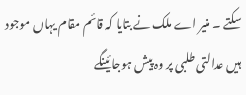سکتے ۔ منیر اے ملک نے بتایا کہ قائم مقام یہاں موجود ہیں عدالتی طلبی پر وہ پیش ہوجائینگے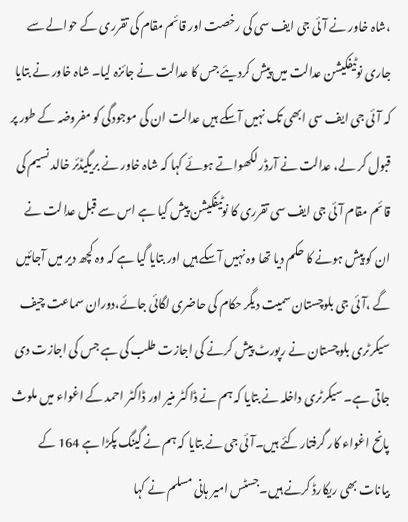،شاہ خاور نے آئی جی ایف سی کی رخصت اور قائم مقام کی تقرری کے حوالے سے جاری نوٹیفکیشن عدالت میں پیش کردیئے جس کا عدالت نے جائزہ لیا۔ شاہ خاور نے بتایا کہ آئی جی ایف سی ابھی تک نہیں آسکے ہیں عدالت ان کی موجودگی کو مفروضہ کے طور پر قبول کر لے، عدالت نے آرڈر لکھواتے ہوئے کہا کہ شاہ خاور نے بریگیڈئر خالد نسیم کی قائم مقام آئی جی ایف سی تقرری کا نوٹیفکیشن پیش کیا ہے اس سے قبل عدالت نے ان کو پیش ہونے کا حکم دیا تھا وہ نہیں آسکے ہیں اور بتایا گیا ہے کہ وہ کچھ دیر میں آجائیں گے ،آئی جی بلوچستان سمیت دیگر حکام کی حاضری لگائی جائے،دوران سماعت چیف سیکرٹری بلوچستان نے رپورٹ پیش کرنے کی اجازت طلب کی ہے جس کی اجازت دی جاتی ہے۔ سیکرٹری داخلہ نے بتایا کہ ہم نے ڈاکٹر منیر اور ڈاکٹر احمد کے اغواء میں ملوث پانح اغواء کار گرفتار کئے ہیں۔آئی جی نے بتایا کہ ہم نے گینگ پکڑا ہے 164 کے بیانات بھی ریکارڈ کرنے ہیں۔جسٹس امیر ہانی مسلم نے کہا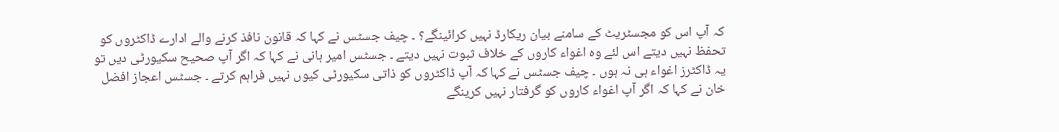کہ آپ اس کو مجسٹریٹ کے سامنے بیان ریکارڈ نہیں کرائینگے؟ ۔ چیف جسٹس نے کہا کہ قانون نافذ کرنے والے ادارے ڈاکٹروں کو تحفظ نہیں دیتے اس لئے وہ اغواء کاروں کے خلاف ثبوت نہیں دیتے ۔ جسٹس امیر ہانی نے کہا کہ اگر آپ صحیح سکیورٹی دیں تو یہ ڈاکٹرز اغواء ہی نہ ہوں ۔ چیف جسٹس نے کہا کہ آپ ڈاکٹروں کو ذاتی سکیورٹی کیوں نہیں فراہم کرتے ۔ جسٹس اعجاز افضل خان نے کہا کہ اگر آپ اغواء کاروں کو گرفتار نہیں کرینگے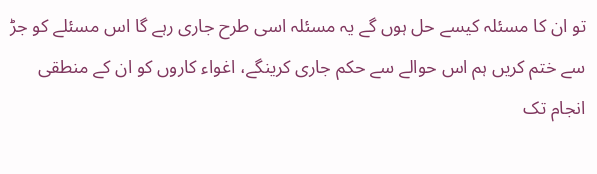تو ان کا مسئلہ کیسے حل ہوں گے یہ مسئلہ اسی طرح جاری رہے گا اس مسئلے کو جڑ سے ختم کریں ہم اس حوالے سے حکم جاری کرینگے، اغواء کاروں کو ان کے منطقی انجام تک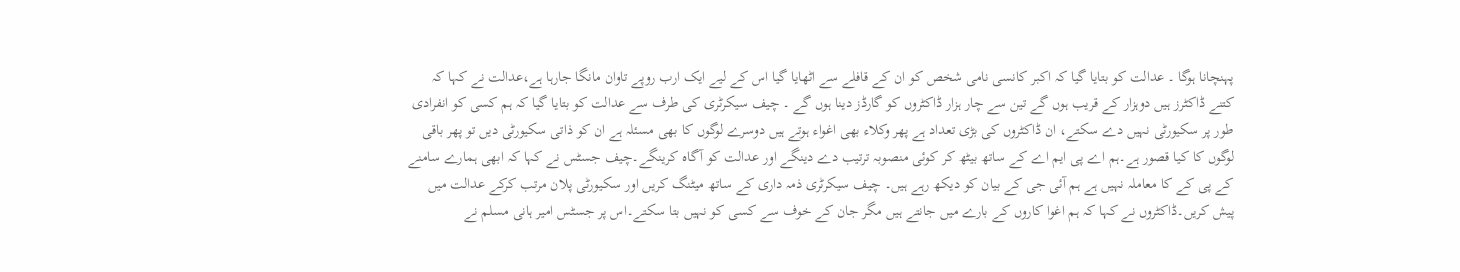پہنچانا ہوگا ۔ عدالت کو بتایا گیا کہ اکبر کانسی نامی شخص کو ان کے قافلے سے اٹھایا گیا اس کے لیے ایک ارب روپے تاوان مانگا جارہا ہے،عدالت نے کہا کہ کتنے ڈاکٹرز ہیں دوہزار کے قریب ہوں گے تین سے چار ہزار ڈاکٹروں کو گارڈز دینا ہوں گے ۔ چیف سیکرٹری کی طرف سے عدالت کو بتایا گیا کہ ہم کسی کو انفرادی طور پر سکیورٹی نہیں دے سکتے، ان ڈاکٹروں کی بڑی تعداد ہے پھر وکلاء بھی اغواء ہوتے ہیں دوسرے لوگوں کا بھی مسئلہ ہے ان کو ذاتی سکیورٹی دیں تو پھر باقی لوگوں کا کیا قصور ہے۔ہم اے پی ایم اے کے ساتھ بیٹھ کر کوئی منصوبہ ترتیب دے دینگے اور عدالت کو آگاہ کرینگے۔چیف جسٹس نے کہا کہ ابھی ہمارے سامنے کے پی کے کا معاملہ نہیں ہے ہم آئی جی کے بیان کو دیکھ رہے ہیں۔ چیف سیکرٹری ذمہ داری کے ساتھ میٹنگ کریں اور سکیورٹی پلان مرتب کرکے عدالت میں پیش کریں۔ڈاکٹروں نے کہا کہ ہم اغوا کاروں کے بارے میں جانتے ہیں مگر جان کے خوف سے کسی کو نہیں بتا سکتے۔اس پر جسٹس امیر ہانی مسلم نے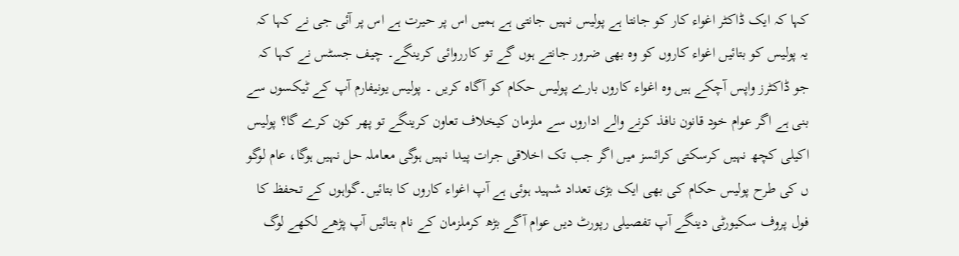کہا کہ ایک ڈاکٹر اغواء کار کو جانتا ہے پولیس نہیں جانتی ہے ہمیں اس پر حیرت ہے اس پر آئی جی نے کہا کہ یہ پولیس کو بتائیں اغواء کاروں کو وہ بھی ضرور جانتے ہوں گے تو کارروائی کرینگے۔ چیف جسٹس نے کہا کہ جو ڈاکٹرز واپس آچکے ہیں وہ اغواء کاروں بارے پولیس حکام کو آگاہ کریں ۔ پولیس یونیفارم آپ کے ٹیکسوں سے بنی ہے اگر عوام خود قانون نافذ کرنے والے اداروں سے ملزمان کیخلاف تعاون کرینگے تو پھر کون کرے گا؟ پولیس اکیلی کچھ نہیں کرسکتی کرائسز میں اگر جب تک اخلاقی جرات پیدا نہیں ہوگی معاملہ حل نہیں ہوگا، عام لوگو ں کی طرح پولیس حکام کی بھی ایک بڑی تعداد شہید ہوئی ہے آپ اغواء کاروں کا بتائیں۔گواہوں کے تحفظ کا فول پروف سکیورٹی دینگے آپ تفصیلی رپورٹ دیں عوام آگے بڑھ کرملزمان کے نام بتائیں آپ پڑھے لکھے لوگ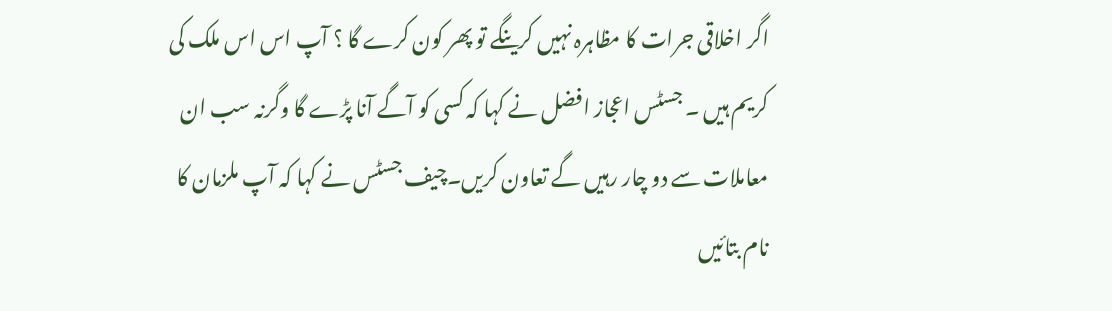اگر اخلاقی جرات کا مظاہرہ نہیں کرینگے تو پھر کون کرے گا ؟ آپ اس اس ملک کی کریم ہیں ۔ جسٹس اعجاز افضل نے کہا کہ کسی کو آگے آنا پڑے گا وگرنہ سب ان معاملات سے دو چار رہیں گے تعاون کریں۔چیف جسٹس نے کہا کہ آپ ملزمان کا نام بتائیں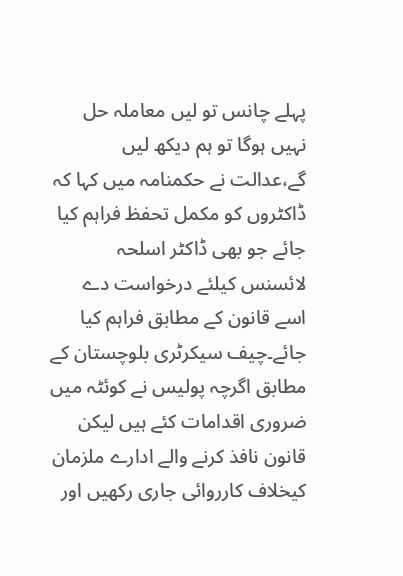پہلے چانس تو لیں معاملہ حل نہیں ہوگا تو ہم دیکھ لیں گے،عدالت نے حکمنامہ میں کہا کہ ڈاکٹروں کو مکمل تحفظ فراہم کیا جائے جو بھی ڈاکٹر اسلحہ لائسنس کیلئے درخواست دے اسے قانون کے مطابق فراہم کیا جائے۔چیف سیکرٹری بلوچستان کے مطابق اگرچہ پولیس نے کوئٹہ میں ضروری اقدامات کئے ہیں لیکن قانون نافذ کرنے والے ادارے ملزمان کیخلاف کارروائی جاری رکھیں اور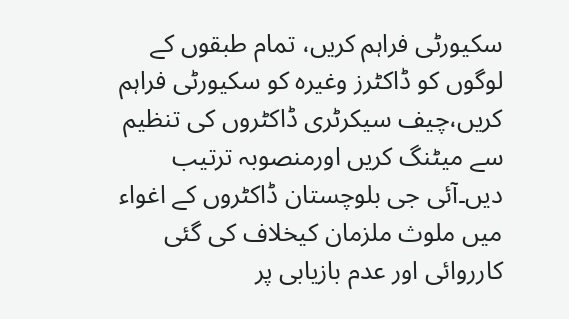سکیورٹی فراہم کریں، تمام طبقوں کے لوگوں کو ڈاکٹرز وغیرہ کو سکیورٹی فراہم کریں،چیف سیکرٹری ڈاکٹروں کی تنظیم سے میٹنگ کریں اورمنصوبہ ترتیب دیں۔آئی جی بلوچستان ڈاکٹروں کے اغواء میں ملوث ملزمان کیخلاف کی گئی کارروائی اور عدم بازیابی پر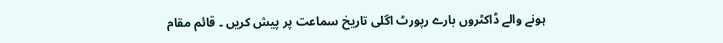ہونے والے ڈاکٹروں بارے رپورٹ اگلی تاریخ سماعت پر پیش کریں ۔ قائم مقام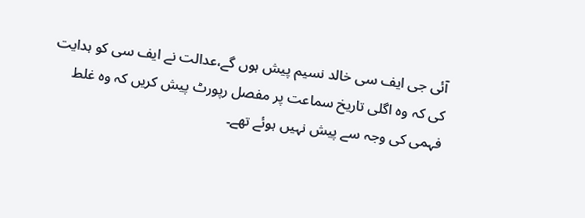آئی جی ایف سی خالد نسیم پیش ہوں گے،عدالت نے ایف سی کو ہدایت کی کہ وہ اگلی تاریخ سماعت پر مفصل رپورٹ پیش کریں کہ وہ غلط فہمی کی وجہ سے پیش نہیں ہوئے تھے۔